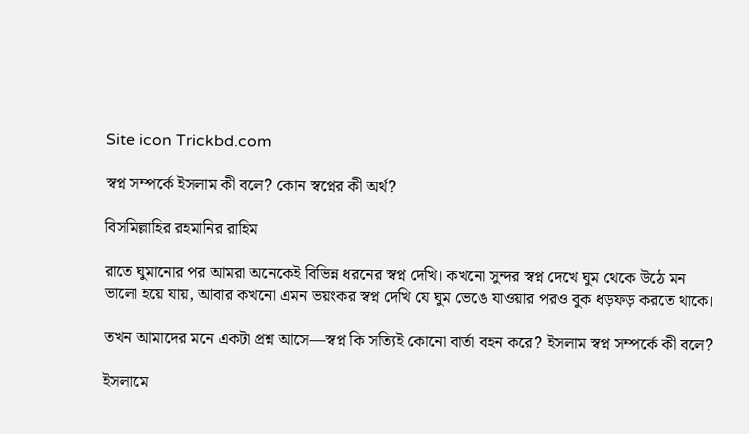Site icon Trickbd.com

স্বপ্ন সম্পর্কে ইসলাম কী বলে? কোন স্বপ্নের কী অর্থ?

বিসমিল্লাহির রহমানির রাহিম

রাতে ঘুমানোর পর আমরা অনেকেই বিভিন্ন ধরনের স্বপ্ন দেখি। কখনো সুন্দর স্বপ্ন দেখে ঘুম থেকে উঠে মন ভালো হয়ে যায়, আবার কখনো এমন ভয়ংকর স্বপ্ন দেখি যে ঘুম ভেঙে যাওয়ার পরও বুক ধড়ফড় করতে থাকে।

তখন আমাদের মনে একটা প্রশ্ন আসে—স্বপ্ন কি সত্যিই কোনো বার্তা বহন করে? ইসলাম স্বপ্ন সম্পর্কে কী বলে?

ইসলামে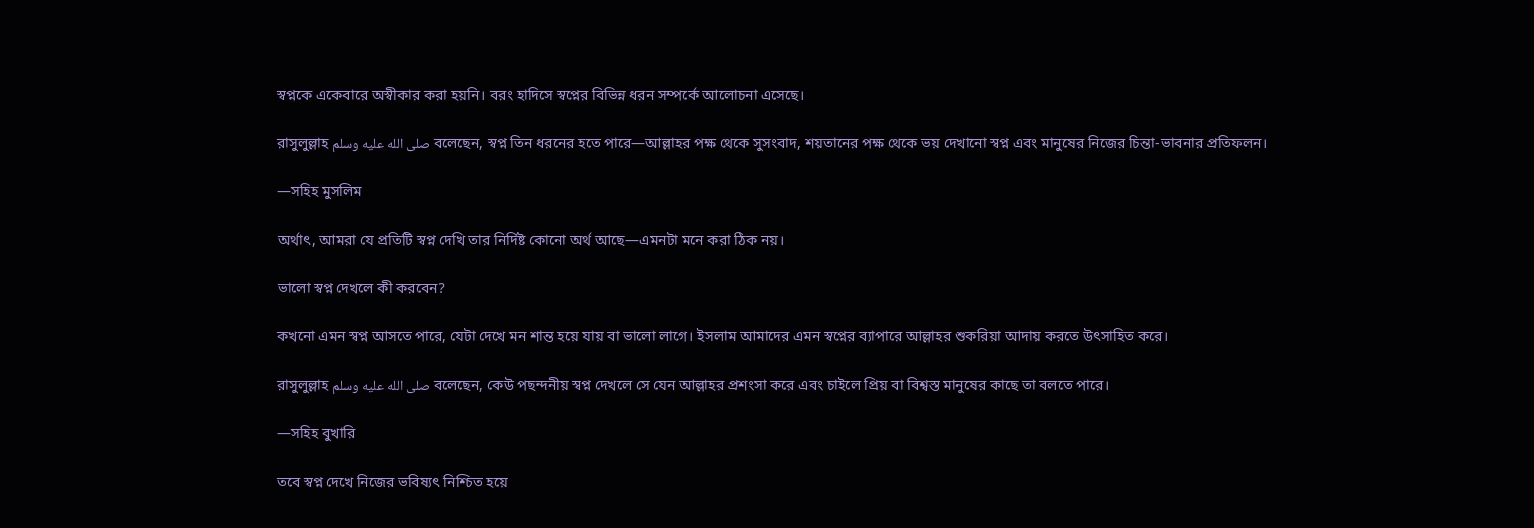স্বপ্নকে একেবারে অস্বীকার করা হয়নি। বরং হাদিসে স্বপ্নের বিভিন্ন ধরন সম্পর্কে আলোচনা এসেছে।

রাসুলুল্লাহ صلى الله عليه وسلم বলেছেন, স্বপ্ন তিন ধরনের হতে পারে—আল্লাহর পক্ষ থেকে সুসংবাদ, শয়তানের পক্ষ থেকে ভয় দেখানো স্বপ্ন এবং মানুষের নিজের চিন্তা-ভাবনার প্রতিফলন।

—সহিহ মুসলিম

অর্থাৎ, আমরা যে প্রতিটি স্বপ্ন দেখি তার নির্দিষ্ট কোনো অর্থ আছে—এমনটা মনে করা ঠিক নয়।

ভালো স্বপ্ন দেখলে কী করবেন?

কখনো এমন স্বপ্ন আসতে পারে, যেটা দেখে মন শান্ত হয়ে যায় বা ভালো লাগে। ইসলাম আমাদের এমন স্বপ্নের ব্যাপারে আল্লাহর শুকরিয়া আদায় করতে উৎসাহিত করে।

রাসুলুল্লাহ صلى الله عليه وسلم বলেছেন, কেউ পছন্দনীয় স্বপ্ন দেখলে সে যেন আল্লাহর প্রশংসা করে এবং চাইলে প্রিয় বা বিশ্বস্ত মানুষের কাছে তা বলতে পারে।

—সহিহ বুখারি

তবে স্বপ্ন দেখে নিজের ভবিষ্যৎ নিশ্চিত হয়ে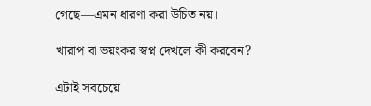গেছে—এমন ধারণা করা উচিত নয়।

খারাপ বা ভয়ংকর স্বপ্ন দেখলে কী করবেন?

এটাই সবচেয়ে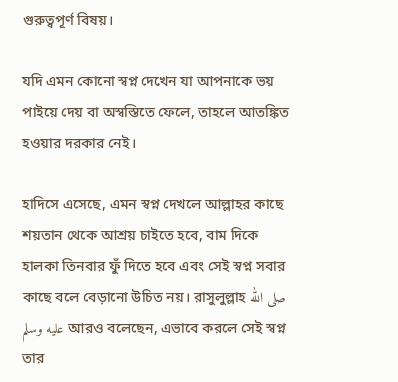গুরুত্বপূর্ণ বিষয়।

যদি এমন কোনো স্বপ্ন দেখেন যা আপনাকে ভয় পাইয়ে দেয় বা অস্বস্তিতে ফেলে, তাহলে আতঙ্কিত হওয়ার দরকার নেই।

হাদিসে এসেছে, এমন স্বপ্ন দেখলে আল্লাহর কাছে শয়তান থেকে আশ্রয় চাইতে হবে, বাম দিকে হালকা তিনবার ফুঁ দিতে হবে এবং সেই স্বপ্ন সবার কাছে বলে বেড়ানো উচিত নয়। রাসুলুল্লাহ صلى الله عليه وسلم আরও বলেছেন, এভাবে করলে সেই স্বপ্ন তার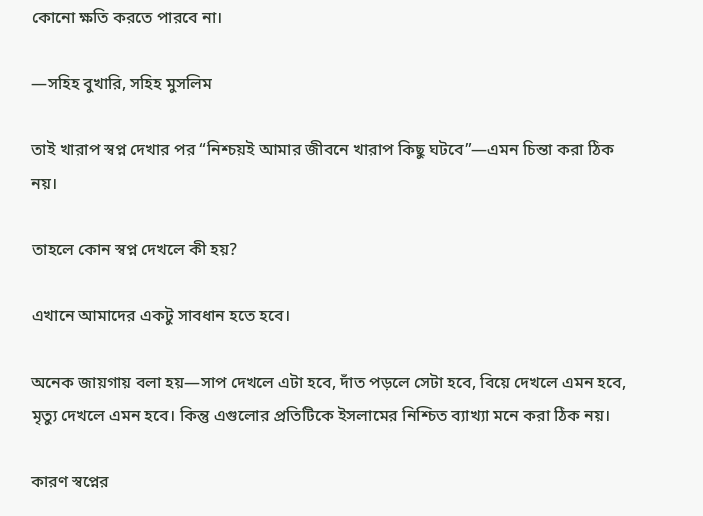কোনো ক্ষতি করতে পারবে না।

—সহিহ বুখারি, সহিহ মুসলিম

তাই খারাপ স্বপ্ন দেখার পর “নিশ্চয়ই আমার জীবনে খারাপ কিছু ঘটবে”—এমন চিন্তা করা ঠিক নয়।

তাহলে কোন স্বপ্ন দেখলে কী হয়?

এখানে আমাদের একটু সাবধান হতে হবে।

অনেক জায়গায় বলা হয়—সাপ দেখলে এটা হবে, দাঁত পড়লে সেটা হবে, বিয়ে দেখলে এমন হবে, মৃত্যু দেখলে এমন হবে। কিন্তু এগুলোর প্রতিটিকে ইসলামের নিশ্চিত ব্যাখ্যা মনে করা ঠিক নয়।

কারণ স্বপ্নের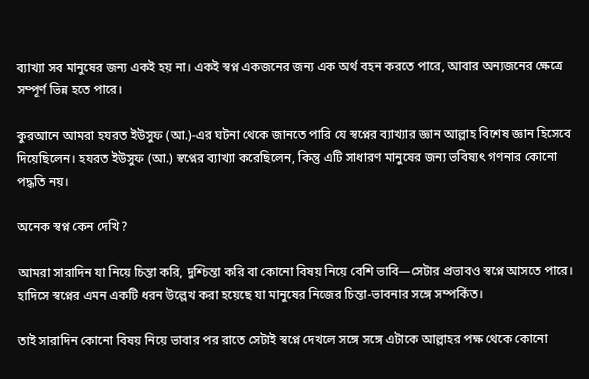ব্যাখ্যা সব মানুষের জন্য একই হয় না। একই স্বপ্ন একজনের জন্য এক অর্থ বহন করতে পারে, আবার অন্যজনের ক্ষেত্রে সম্পূর্ণ ভিন্ন হতে পারে।

কুরআনে আমরা হযরত ইউসুফ (আ.)-এর ঘটনা থেকে জানতে পারি যে স্বপ্নের ব্যাখ্যার জ্ঞান আল্লাহ বিশেষ জ্ঞান হিসেবে দিয়েছিলেন। হযরত ইউসুফ (আ.) স্বপ্নের ব্যাখ্যা করেছিলেন, কিন্তু এটি সাধারণ মানুষের জন্য ভবিষ্যৎ গণনার কোনো পদ্ধতি নয়।

অনেক স্বপ্ন কেন দেখি?

আমরা সারাদিন যা নিয়ে চিন্তা করি, দুশ্চিন্তা করি বা কোনো বিষয় নিয়ে বেশি ভাবি—সেটার প্রভাবও স্বপ্নে আসতে পারে। হাদিসে স্বপ্নের এমন একটি ধরন উল্লেখ করা হয়েছে যা মানুষের নিজের চিন্তা-ভাবনার সঙ্গে সম্পর্কিত।

তাই সারাদিন কোনো বিষয় নিয়ে ভাবার পর রাতে সেটাই স্বপ্নে দেখলে সঙ্গে সঙ্গে এটাকে আল্লাহর পক্ষ থেকে কোনো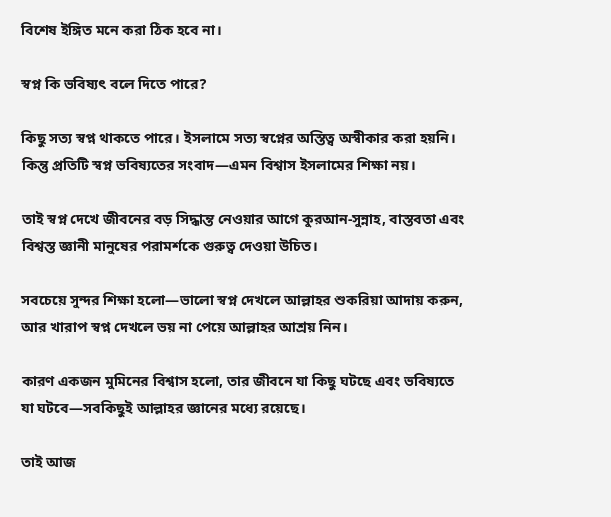বিশেষ ইঙ্গিত মনে করা ঠিক হবে না।

স্বপ্ন কি ভবিষ্যৎ বলে দিতে পারে?

কিছু সত্য স্বপ্ন থাকতে পারে। ইসলামে সত্য স্বপ্নের অস্তিত্ব অস্বীকার করা হয়নি। কিন্তু প্রতিটি স্বপ্ন ভবিষ্যতের সংবাদ—এমন বিশ্বাস ইসলামের শিক্ষা নয়।

তাই স্বপ্ন দেখে জীবনের বড় সিদ্ধান্ত নেওয়ার আগে কুরআন-সুন্নাহ, বাস্তবতা এবং বিশ্বস্ত জ্ঞানী মানুষের পরামর্শকে গুরুত্ব দেওয়া উচিত।

সবচেয়ে সুন্দর শিক্ষা হলো—ভালো স্বপ্ন দেখলে আল্লাহর শুকরিয়া আদায় করুন, আর খারাপ স্বপ্ন দেখলে ভয় না পেয়ে আল্লাহর আশ্রয় নিন।

কারণ একজন মুমিনের বিশ্বাস হলো, তার জীবনে যা কিছু ঘটছে এবং ভবিষ্যতে যা ঘটবে—সবকিছুই আল্লাহর জ্ঞানের মধ্যে রয়েছে।

তাই আজ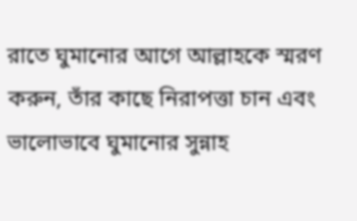রাতে ঘুমানোর আগে আল্লাহকে স্মরণ করুন, তাঁর কাছে নিরাপত্তা চান এবং ভালোভাবে ঘুমানোর সুন্নাহ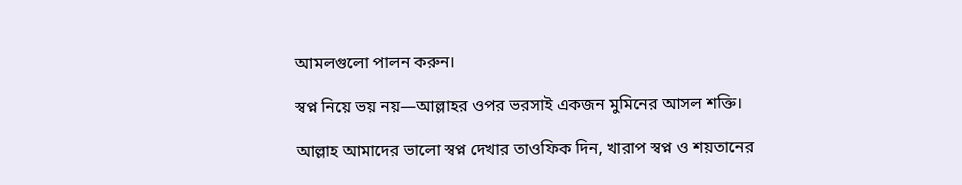আমলগুলো পালন করুন।

স্বপ্ন নিয়ে ভয় নয়—আল্লাহর ওপর ভরসাই একজন মুমিনের আসল শক্তি।

আল্লাহ আমাদের ভালো স্বপ্ন দেখার তাওফিক দিন, খারাপ স্বপ্ন ও শয়তানের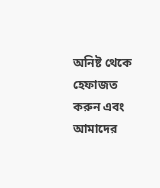অনিষ্ট থেকে হেফাজত করুন এবং আমাদের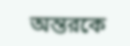অন্তরকে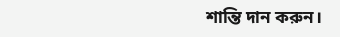শান্তি দান করুন।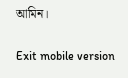আমিন।

Exit mobile version